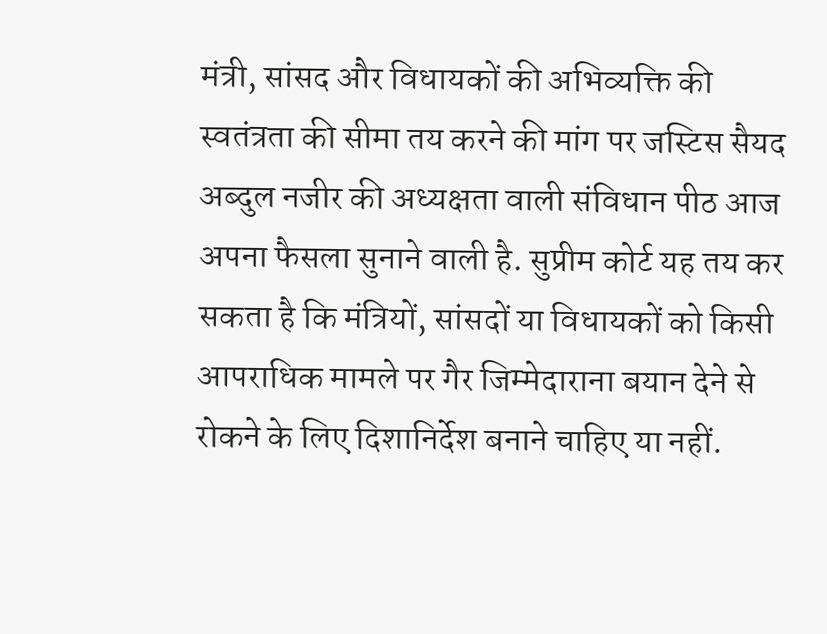मंत्री, सांसद और विधायकों की अभिव्यक्ति की स्वतंत्रता की सीमा तय करने की मांग पर जस्टिस सैयद अब्दुल नजीर की अध्यक्षता वाली संविधान पीठ आज अपना फैसला सुनाने वाली है. सुप्रीम कोर्ट यह तय कर सकता है कि मंत्रियों, सांसदों या विधायकों को किसी आपराधिक मामले पर गैर जिम्मेदाराना बयान देने से रोकने के लिए दिशानिर्देश बनाने चाहिए या नहीं.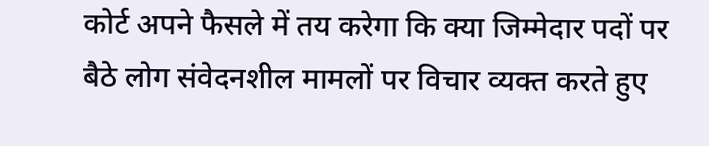कोर्ट अपने फैसले में तय करेगा कि क्या जिम्मेदार पदों पर बैठे लोग संवेदनशील मामलों पर विचार व्यक्त करते हुए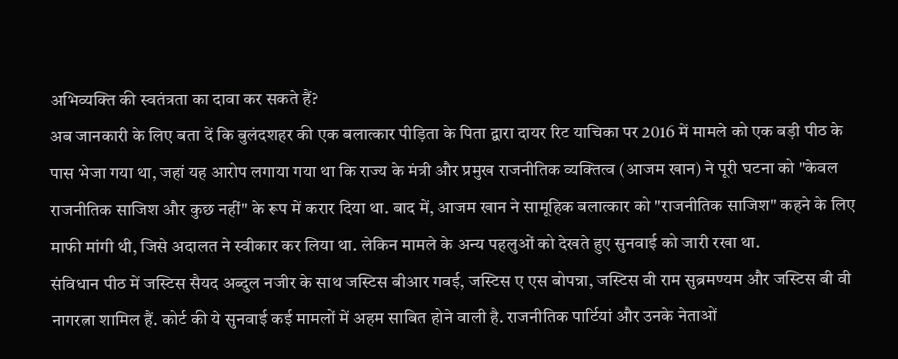अभिव्यक्ति की स्वतंत्रता का दावा कर सकते हैं?
अब जानकारी के लिए बता दें कि बुलंदशहर की एक बलात्कार पीड़िता के पिता द्वारा दायर रिट याचिका पर 2016 में मामले को एक बड़ी पीठ के पास भेजा गया था, जहां यह आरोप लगाया गया था कि राज्य के मंत्री और प्रमुख राजनीतिक व्यक्तित्व (आजम खान) ने पूरी घटना को "केवल राजनीतिक साजिश और कुछ नहीं" के रूप में करार दिया था. बाद में, आजम खान ने सामूहिक बलात्कार को "राजनीतिक साजिश" कहने के लिए माफी मांगी थी, जिसे अदालत ने स्वीकार कर लिया था. लेकिन मामले के अन्य पहलुओं को देखते हुए सुनवाई को जारी रखा था.
संविधान पीठ में जस्टिस सैयद अब्दुल नजीर के साथ जस्टिस बीआर गवई, जस्टिस ए एस बोपन्ना, जस्टिस वी राम सुब्रमण्यम और जस्टिस बी वी नागरत्ना शामिल हैं. कोर्ट की ये सुनवाई कई मामलों में अहम साबित होने वाली है. राजनीतिक पार्टियां और उनके नेताओं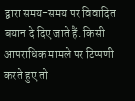द्वारा समय-समय पर विवादित बयान दे दिए जाते हैं. किसी आपराधिक मामले पर टिप्पणी करते हुए तो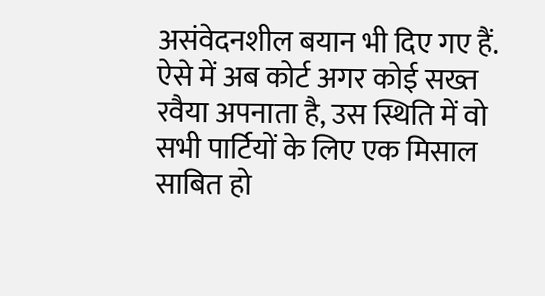असंवेदनशील बयान भी दिए गए हैं. ऐसे में अब कोर्ट अगर कोई सख्त रवैया अपनाता है, उस स्थिति में वो सभी पार्टियों के लिए एक मिसाल साबित हो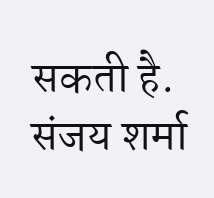सकती है.
संजय शर्मा